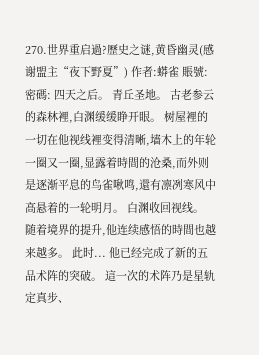270.世界重启過?歷史之谜,黄昏幽灵(感谢盟主“夜下野夏”) 作者:蟒雀 賬號: 密碼: 四天之后。 青丘圣地。 古老参云的森林裡,白渊缓缓睁开眼。 树屋裡的一切在他视线裡变得清晰,墙木上的年轮一圈又一圈,显露着時間的沧桑,而外则是逐渐平息的鸟雀啾鸣,還有凛冽寒风中高悬着的一轮明月。 白渊收回视线。 随着境界的提升,他连续感悟的時間也越来越多。 此时... 他已经完成了新的五品术阵的突破。 這一次的术阵乃是星轨定真步、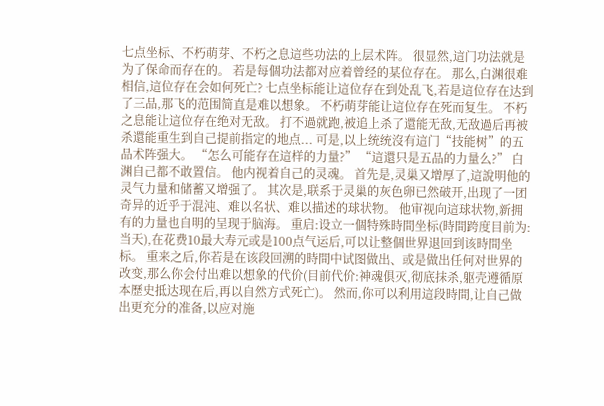七点坐标、不朽萌芽、不朽之息這些功法的上层术阵。 很显然,這门功法就是为了保命而存在的。 若是每個功法都对应着曾经的某位存在。 那么,白渊很难相信,這位存在会如何死亡? 七点坐标能让這位存在到处乱飞,若是這位存在达到了三品,那飞的范围简直是难以想象。 不朽萌芽能让這位存在死而复生。 不朽之息能让這位存在绝对无敌。 打不過就跑,被追上杀了還能无敌,无敌過后再被杀還能重生到自己提前指定的地点... 可是,以上统统沒有這门“技能树”的五品术阵强大。 “怎么可能存在這样的力量?” “這還只是五品的力量么?” 白渊自己都不敢置信。 他内视着自己的灵魂。 首先是,灵巢又增厚了,這說明他的灵气力量和储蓄又增强了。 其次是,联系于灵巢的灰色卵已然破开,出现了一团奇异的近乎于混沌、难以名状、难以描述的球状物。 他审视向這球状物,新拥有的力量也自明的呈现于脑海。 重启:设立一個特殊時間坐标(時間跨度目前为:当天),在花费10最大寿元或是100点气运后,可以让整個世界退回到该時間坐标。 重来之后,你若是在该段回溯的時間中试图做出、或是做出任何对世界的改变,那么你会付出难以想象的代价(目前代价:神魂俱灭,彻底抹杀,躯壳遵循原本歷史抵达现在后,再以自然方式死亡)。 然而,你可以利用這段時間,让自己做出更充分的准备,以应对施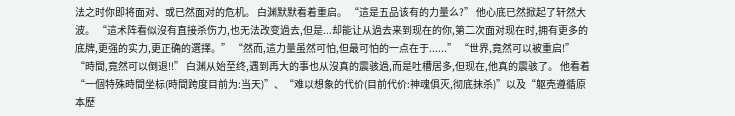法之时你即将面对、或已然面对的危机。 白渊默默看着重启。 “這是五品该有的力量么?” 他心底已然掀起了轩然大波。 “這术阵看似沒有直接杀伤力,也无法改变過去,但是...却能让从過去来到现在的你,第二次面对现在时,拥有更多的底牌,更强的实力,更正确的選擇。” “然而,這力量虽然可怕,但最可怕的一点在于......” “世界,竟然可以被重启!” “時間,竟然可以倒退!!” 白渊从始至终,遇到再大的事也从沒真的震骇過,而是吐槽居多,但现在,他真的震骇了。 他看着“一個特殊時間坐标(時間跨度目前为:当天)”、“难以想象的代价(目前代价:神魂俱灭,彻底抹杀)”以及“躯壳遵循原本歷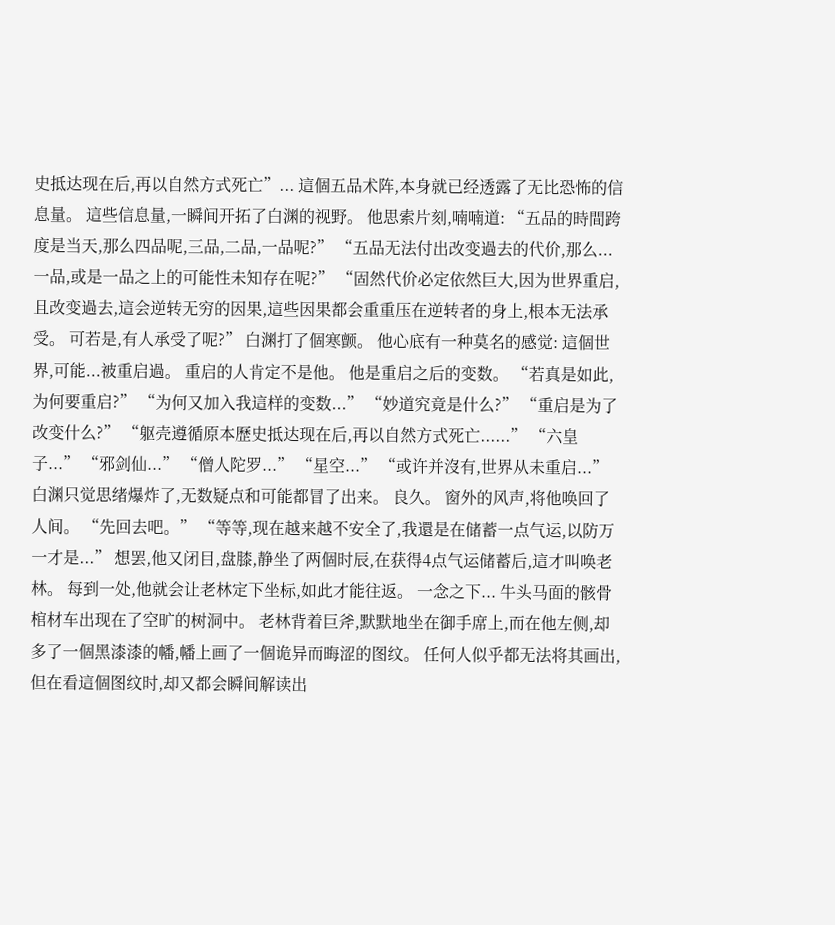史抵达现在后,再以自然方式死亡”... 這個五品术阵,本身就已经透露了无比恐怖的信息量。 這些信息量,一瞬间开拓了白渊的视野。 他思索片刻,喃喃道: “五品的時間跨度是当天,那么四品呢,三品,二品,一品呢?” “五品无法付出改变過去的代价,那么...一品,或是一品之上的可能性未知存在呢?” “固然代价必定依然巨大,因为世界重启,且改变過去,這会逆转无穷的因果,這些因果都会重重压在逆转者的身上,根本无法承受。 可若是,有人承受了呢?” 白渊打了個寒颤。 他心底有一种莫名的感觉: 這個世界,可能...被重启過。 重启的人肯定不是他。 他是重启之后的变数。 “若真是如此,为何要重启?” “为何又加入我這样的变数...” “妙道究竟是什么?” “重启是为了改变什么?” “躯壳遵循原本歷史抵达现在后,再以自然方式死亡......” “六皇子...” “邪剑仙...” “僧人陀罗...” “星空...” “或许并沒有,世界从未重启...” 白渊只觉思绪爆炸了,无数疑点和可能都冒了出来。 良久。 窗外的风声,将他唤回了人间。 “先回去吧。” “等等,现在越来越不安全了,我還是在储蓄一点气运,以防万一才是...” 想罢,他又闭目,盘膝,静坐了两個时辰,在获得4点气运储蓄后,這才叫唤老林。 每到一处,他就会让老林定下坐标,如此才能往返。 一念之下... 牛头马面的骸骨棺材车出现在了空旷的树洞中。 老林背着巨斧,默默地坐在御手席上,而在他左侧,却多了一個黑漆漆的幡,幡上画了一個诡异而晦涩的图纹。 任何人似乎都无法将其画出,但在看這個图纹时,却又都会瞬间解读出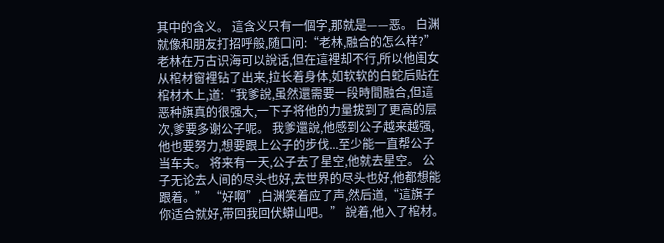其中的含义。 這含义只有一個字,那就是——恶。 白渊就像和朋友打招呼般,随口问:“老林,融合的怎么样?” 老林在万古识海可以說话,但在這裡却不行,所以他闺女从棺材窗裡钻了出来,拉长着身体,如软软的白蛇后贴在棺材木上,道:“我爹說,虽然還需要一段時間融合,但這恶种旗真的很强大,一下子将他的力量拔到了更高的层次,爹要多谢公子呢。 我爹還說,他感到公子越来越强,他也要努力,想要跟上公子的步伐...至少能一直帮公子当车夫。 将来有一天,公子去了星空,他就去星空。 公子无论去人间的尽头也好,去世界的尽头也好,他都想能跟着。” “好啊”,白渊笑着应了声,然后道,“這旗子你适合就好,带回我回伏蟒山吧。” 說着,他入了棺材。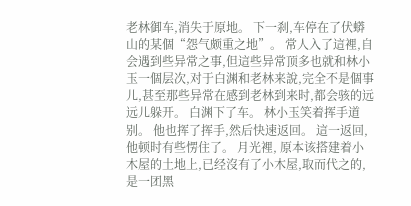老林御车,消失于原地。 下一刹,车停在了伏蟒山的某個“怨气颇重之地”。 常人入了這裡,自会遇到些异常之事,但這些异常顶多也就和林小玉一個层次,对于白渊和老林来說,完全不是個事儿,甚至那些异常在感到老林到来时,都会骇的远远儿躲开。 白渊下了车。 林小玉笑着挥手道别。 他也挥了挥手,然后快速返回。 這一返回,他顿时有些愣住了。 月光裡, 原本该搭建着小木屋的土地上,已经沒有了小木屋,取而代之的,是一团黑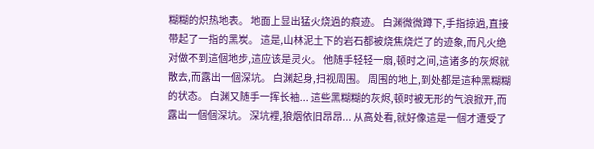糊糊的炽热地表。 地面上显出猛火烧過的痕迹。 白渊微微蹲下,手指掠過,直接带起了一指的黑炭。 這是,山林泥土下的岩石都被烧焦烧烂了的迹象,而凡火绝对做不到這個地步,這应该是灵火。 他随手轻轻一扇,顿时之间,這诸多的灰烬就散去,而露出一個深坑。 白渊起身,扫视周围。 周围的地上,到处都是這种黑糊糊的状态。 白渊又随手一挥长袖... 這些黑糊糊的灰烬,顿时被无形的气浪掀开,而露出一個個深坑。 深坑裡,狼烟依旧昂昂... 从高处看,就好像這是一個才遭受了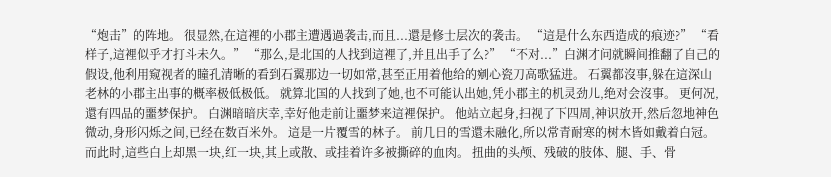“炮击”的阵地。 很显然,在這裡的小郡主遭遇過袭击,而且...還是修士层次的袭击。 “這是什么东西造成的痕迹?” “看样子,這裡似乎才打斗未久。” “那么,是北国的人找到這裡了,并且出手了么?” “不对...”白渊才问就瞬间推翻了自己的假设,他利用窥视者的瞳孔清晰的看到石翼那边一切如常,甚至正用着他给的剜心瓷刀高歌猛进。 石翼都沒事,躲在這深山老林的小郡主出事的概率极低极低。 就算北国的人找到了她,也不可能认出她,凭小郡主的机灵劲儿,绝对会沒事。 更何况,還有四品的噩梦保护。 白渊暗暗庆幸,幸好他走前让噩梦来這裡保护。 他站立起身,扫视了下四周,神识放开,然后忽地神色微动,身形闪烁之间,已经在数百米外。 這是一片覆雪的林子。 前几日的雪還未融化,所以常青耐寒的树木皆如戴着白冠。 而此时,這些白上却黑一块,红一块,其上或散、或挂着许多被撕碎的血肉。 扭曲的头颅、残破的肢体、腿、手、骨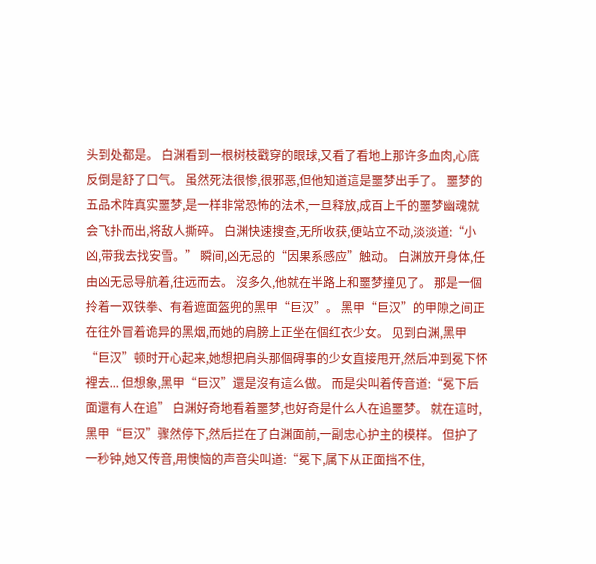头到处都是。 白渊看到一根树枝戳穿的眼球,又看了看地上那许多血肉,心底反倒是舒了口气。 虽然死法很惨,很邪恶,但他知道這是噩梦出手了。 噩梦的五品术阵真实噩梦,是一样非常恐怖的法术,一旦释放,成百上千的噩梦幽魂就会飞扑而出,将敌人撕碎。 白渊快速搜查,无所收获,便站立不动,淡淡道:“小凶,带我去找安雪。” 瞬间,凶无忌的“因果系感应”触动。 白渊放开身体,任由凶无忌导航着,往远而去。 沒多久,他就在半路上和噩梦撞见了。 那是一個拎着一双铁拳、有着遮面盔兜的黑甲“巨汉”。 黑甲“巨汉”的甲隙之间正在往外冒着诡异的黑烟,而她的肩膀上正坐在個红衣少女。 见到白渊,黑甲“巨汉”顿时开心起来,她想把肩头那個碍事的少女直接甩开,然后冲到冕下怀裡去... 但想象,黑甲“巨汉”還是沒有這么做。 而是尖叫着传音道:“冕下后面還有人在追” 白渊好奇地看着噩梦,也好奇是什么人在追噩梦。 就在這时,黑甲“巨汉”骤然停下,然后拦在了白渊面前,一副忠心护主的模样。 但护了一秒钟,她又传音,用懊恼的声音尖叫道:“冕下,属下从正面挡不住,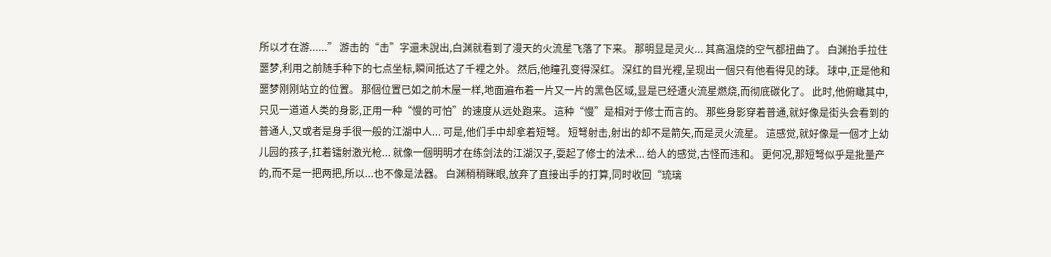所以才在游......” 游击的“击”字還未說出,白渊就看到了漫天的火流星飞落了下来。 那明显是灵火... 其高温烧的空气都扭曲了。 白渊抬手拉住噩梦,利用之前随手种下的七点坐标,瞬间抵达了千裡之外。 然后,他瞳孔变得深红。 深红的目光裡,呈现出一個只有他看得见的球。 球中,正是他和噩梦刚刚站立的位置。 那個位置已如之前木屋一样,地面遍布着一片又一片的黑色区域,显是已经遭火流星燃烧,而彻底碳化了。 此时,他俯瞰其中,只见一道道人类的身影,正用一种“慢的可怕”的速度从远处跑来。 這种“慢”是相对于修士而言的。 那些身影穿着普通,就好像是街头会看到的普通人,又或者是身手很一般的江湖中人... 可是,他们手中却拿着短弩。 短弩射击,射出的却不是箭矢,而是灵火流星。 這感觉,就好像是一個才上幼儿园的孩子,扛着镭射激光枪... 就像一個明明才在练剑法的江湖汉子,耍起了修士的法术... 给人的感觉,古怪而违和。 更何况,那短弩似乎是批量产的,而不是一把两把,所以...也不像是法器。 白渊稍稍眯眼,放弃了直接出手的打算,同时收回“琉璃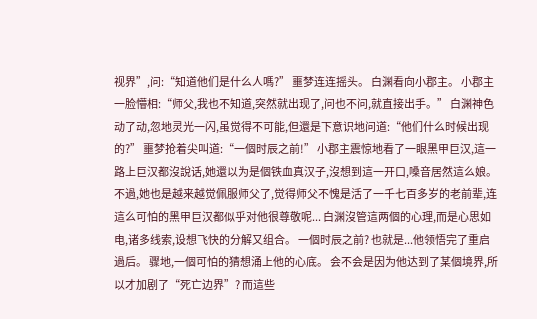视界”,问:“知道他们是什么人嗎?” 噩梦连连摇头。 白渊看向小郡主。 小郡主一脸懵相:“师父,我也不知道,突然就出现了,问也不问,就直接出手。” 白渊神色动了动,忽地灵光一闪,虽觉得不可能,但還是下意识地问道:“他们什么时候出现的?” 噩梦抢着尖叫道:“一個时辰之前!” 小郡主震惊地看了一眼黑甲巨汉,這一路上巨汉都沒說话,她還以为是個铁血真汉子,沒想到這一开口,嗓音居然這么娘。 不過,她也是越来越觉佩服师父了,觉得师父不愧是活了一千七百多岁的老前辈,连這么可怕的黑甲巨汉都似乎对他很尊敬呢... 白渊沒管這两個的心理,而是心思如电,诸多线索,设想飞快的分解又组合。 一個时辰之前? 也就是...他领悟完了重启過后。 骤地,一個可怕的猜想涌上他的心底。 会不会是因为他达到了某個境界,所以才加剧了“死亡边界”? 而這些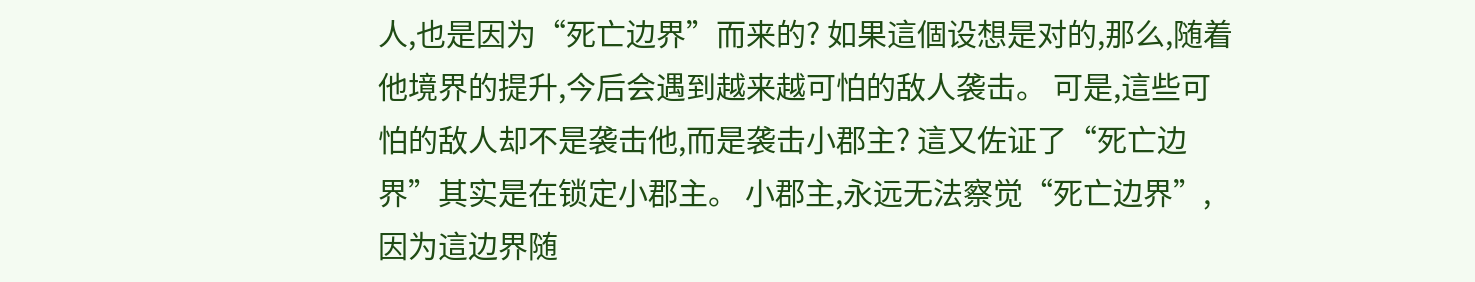人,也是因为“死亡边界”而来的? 如果這個设想是对的,那么,随着他境界的提升,今后会遇到越来越可怕的敌人袭击。 可是,這些可怕的敌人却不是袭击他,而是袭击小郡主? 這又佐证了“死亡边界”其实是在锁定小郡主。 小郡主,永远无法察觉“死亡边界”,因为這边界随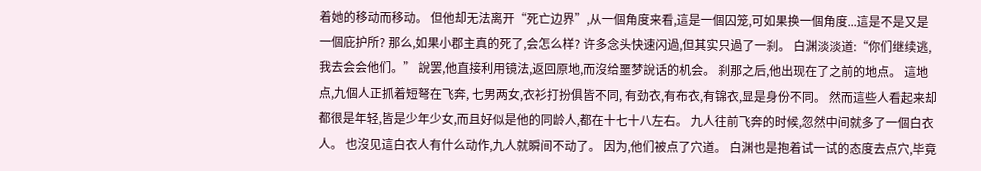着她的移动而移动。 但他却无法离开“死亡边界”,从一個角度来看,這是一個囚笼,可如果换一個角度...這是不是又是一個庇护所? 那么,如果小郡主真的死了,会怎么样? 许多念头快速闪過,但其实只過了一刹。 白渊淡淡道:“你们继续逃,我去会会他们。” 說罢,他直接利用镜法,返回原地,而沒给噩梦說话的机会。 刹那之后,他出现在了之前的地点。 這地点,九個人正抓着短弩在飞奔, 七男两女,衣衫打扮俱皆不同, 有劲衣,有布衣,有锦衣,显是身份不同。 然而這些人看起来却都很是年轻,皆是少年少女,而且好似是他的同龄人,都在十七十八左右。 九人往前飞奔的时候,忽然中间就多了一個白衣人。 也沒见這白衣人有什么动作,九人就瞬间不动了。 因为,他们被点了穴道。 白渊也是抱着试一试的态度去点穴,毕竟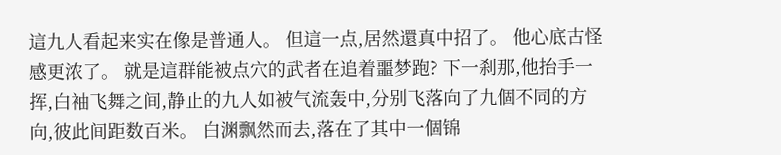這九人看起来实在像是普通人。 但這一点,居然還真中招了。 他心底古怪感更浓了。 就是這群能被点穴的武者在追着噩梦跑? 下一刹那,他抬手一挥,白袖飞舞之间,静止的九人如被气流轰中,分别飞落向了九個不同的方向,彼此间距数百米。 白渊飘然而去,落在了其中一個锦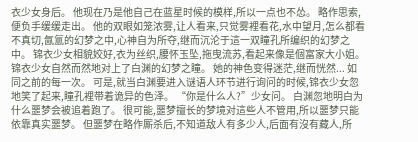衣少女身后。 他现在乃是他自己在蓝星时候的模样,所以一点也不怂。 略作思索,便负手缓缓走出。 他的双眼如笼浓雾,让人看来,只觉雾裡看花,水中望月,怎么都看不真切,氤氲的幻梦之中,心神自为所夺,继而沉沦于這一双瞳孔所编织的幻梦之中。 锦衣少女相貌姣好,衣为丝织,腰怀玉坠,拖曳流苏,看起来像是個富家大小姐。 锦衣少女自然而然地对上了白渊的幻梦之瞳。 她的神色变得迷茫,继而恍然... 如同之前的每一次。 可是,就当白渊要进入谜语人环节进行询问的时候,锦衣少女忽地笑了起来,瞳孔裡带着诡异的色泽。 “你是什么人?”少女问。 白渊忽地明白为什么噩梦会被追着跑了。 很可能,噩梦擅长的梦境对這些人不管用,所以噩梦只能依靠真实噩梦。 但噩梦在略作厮杀后,不知道敌人有多少人,后面有沒有藏人,所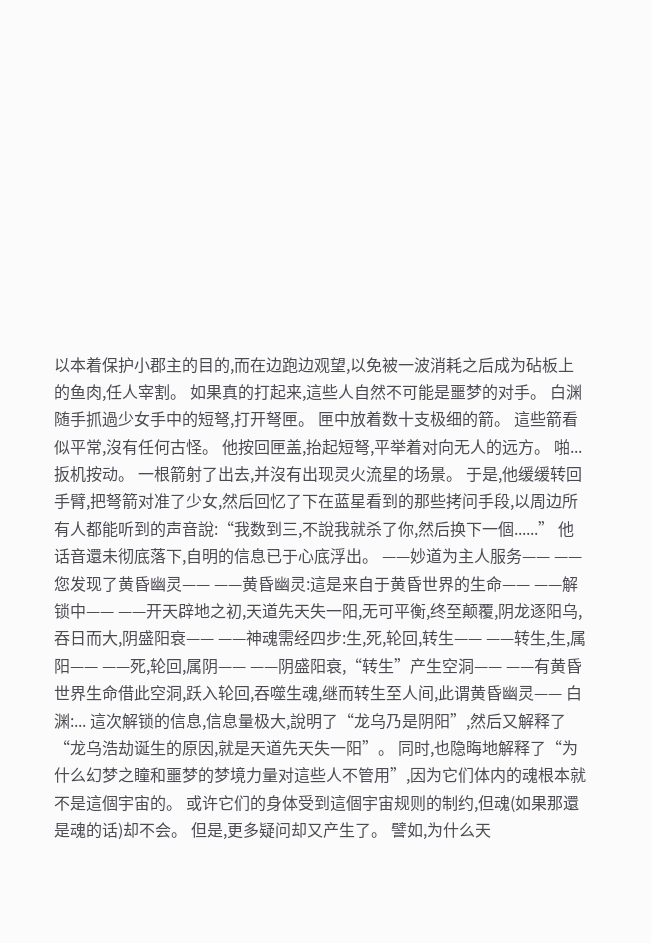以本着保护小郡主的目的,而在边跑边观望,以免被一波消耗之后成为砧板上的鱼肉,任人宰割。 如果真的打起来,這些人自然不可能是噩梦的对手。 白渊随手抓過少女手中的短弩,打开弩匣。 匣中放着数十支极细的箭。 這些箭看似平常,沒有任何古怪。 他按回匣盖,抬起短弩,平举着对向无人的远方。 啪... 扳机按动。 一根箭射了出去,并沒有出现灵火流星的场景。 于是,他缓缓转回手臂,把弩箭对准了少女,然后回忆了下在蓝星看到的那些拷问手段,以周边所有人都能听到的声音說:“我数到三,不說我就杀了你,然后换下一個......” 他话音還未彻底落下,自明的信息已于心底浮出。 ——妙道为主人服务—— ——您发现了黄昏幽灵—— ——黄昏幽灵:這是来自于黄昏世界的生命—— ——解锁中—— ——开天辟地之初,天道先天失一阳,无可平衡,终至颠覆,阴龙逐阳乌,吞日而大,阴盛阳衰—— ——神魂需经四步:生,死,轮回,转生—— ——转生,生,属阳—— ——死,轮回,属阴—— ——阴盛阳衰,“转生”产生空洞—— ——有黄昏世界生命借此空洞,跃入轮回,吞噬生魂,继而转生至人间,此谓黄昏幽灵—— 白渊:... 這次解锁的信息,信息量极大,說明了“龙乌乃是阴阳”,然后又解释了“龙乌浩劫诞生的原因,就是天道先天失一阳”。 同时,也隐晦地解释了“为什么幻梦之瞳和噩梦的梦境力量对這些人不管用”,因为它们体内的魂根本就不是這個宇宙的。 或许它们的身体受到這個宇宙规则的制约,但魂(如果那還是魂的话)却不会。 但是,更多疑问却又产生了。 譬如,为什么天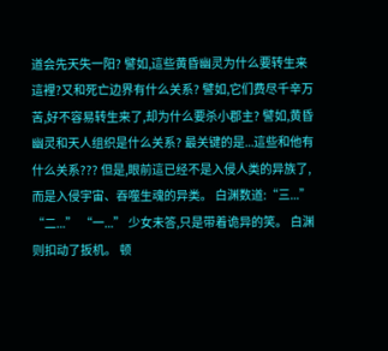道会先天失一阳? 譬如,這些黄昏幽灵为什么要转生来這裡?又和死亡边界有什么关系? 譬如,它们费尽千辛万苦,好不容易转生来了,却为什么要杀小郡主? 譬如,黄昏幽灵和天人组织是什么关系? 最关键的是...這些和他有什么关系??? 但是,眼前這已经不是入侵人类的异族了,而是入侵宇宙、吞噬生魂的异类。 白渊数道:“三...” “二...” “一...” 少女未答,只是带着诡异的笑。 白渊则扣动了扳机。 顿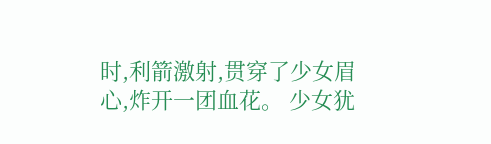时,利箭激射,贯穿了少女眉心,炸开一团血花。 少女犹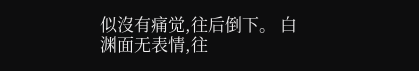似沒有痛觉,往后倒下。 白渊面无表情,往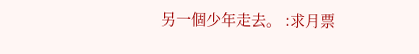另一個少年走去。 :求月票